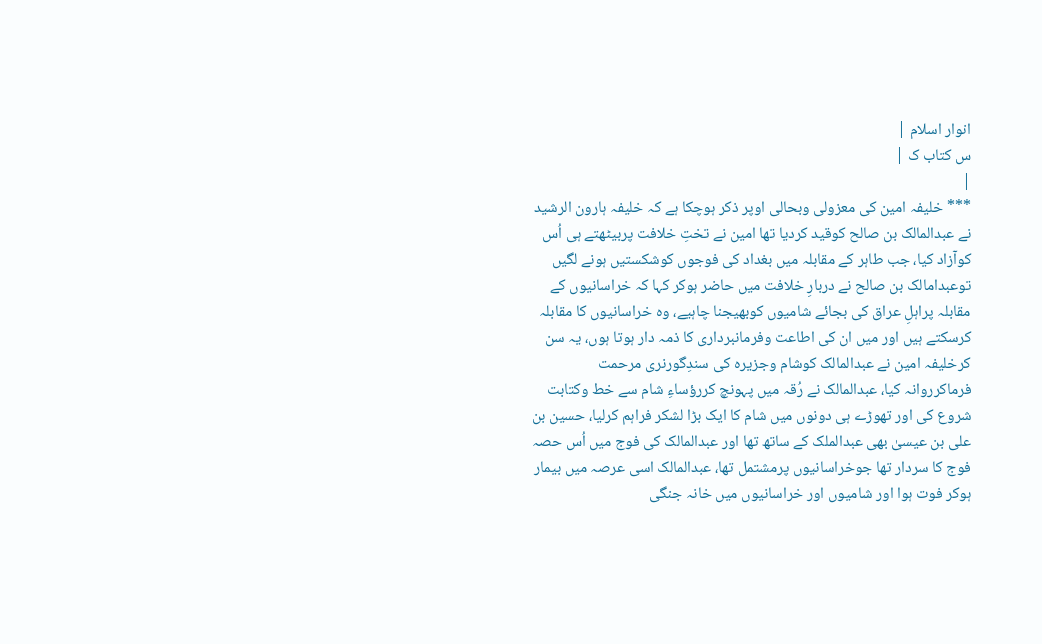انوار اسلام |
س کتاب ک |
|
*** خلیفہ امین کی معزولی وبحالی اوپر ذکر ہوچکا ہے کہ خلیفہ ہارون الرشید نے عبدالمالک بن صالح کوقید کردیا تھا امین نے تختِ خلافت پربیٹھتے ہی اُس کوآزاد کیا، جب طاہر کے مقابلہ میں بغداد کی فوجوں کوشکستیں ہونے لگیں توعبدامالک بن صالح نے دربارِ خلافت میں حاضر ہوکر کہا کہ خراسانیوں کے مقابلہ پراہلِ عراق کی بجائے شامیوں کوبھیجنا چاہیے، وہ خراسانیوں کا مقابلہ کرسکتے ہیں اور میں ان کی اطاعت وفرمانبرداری کا ذمہ دار ہوتا ہوں، یہ سن کرخلیفہ امین نے عبدالمالک کوشام وجزیرہ کی سندِگورنری مرحمت فرماکرروانہ کیا، عبدالمالک نے رُقہ میں پہونچ کررؤساءِ شام سے خط وکتابت شروع کی اور تھوڑے ہی دونوں میں شام کا ایک بڑا لشکر فراہم کرلیا، حسین بن علی بن عیسیٰ بھی عبدالملک کے ساتھ تھا اور عبدالمالک کی فوج میں اُس حصہ فوج کا سردار تھا جوخراسانیوں پرمشتمل تھا، عبدالمالک اسی عرصہ میں بیمار ہوکر فوت ہوا اور شامیوں اور خراسانیوں میں خانہ جنگی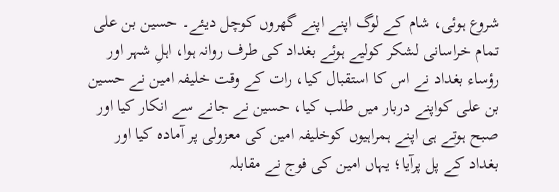شروع ہوئی، شام کے لوگ اپنے اپنے گھروں کوچل دیئے۔ حسین بن علی تمام خراسانی لشکر کولیے ہوئے بغداد کی طرف روانہ ہوا، اہلِ شہر اور رؤساء بغداد نے اس کا استقبال کیا، رات کے وقت خلیفہ امین نے حسین بن علی کواپنے دربار میں طلب کیا، حسین نے جانے سے انکار کیا اور صبح ہوتے ہی اپنے ہمراہیوں کوخلیفہ امین کی معزولی پر آمادہ کیا اور بغداد کے پل پرآیا؛ یہاں امین کی فوج نے مقابلہ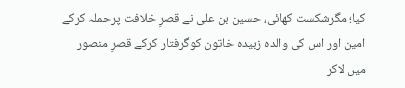کیا؛ مگرشکست کھائی، حسین بن علی نے قصرِ خلافت پرحملہ کرکے امین اور اس کی والدہ زبیدہ خاتون کوگرفتار کرکے قصرِ منصور میں لاکر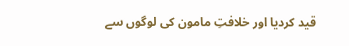قید کردیا اور خلافتِ مامون کی لوگوں سے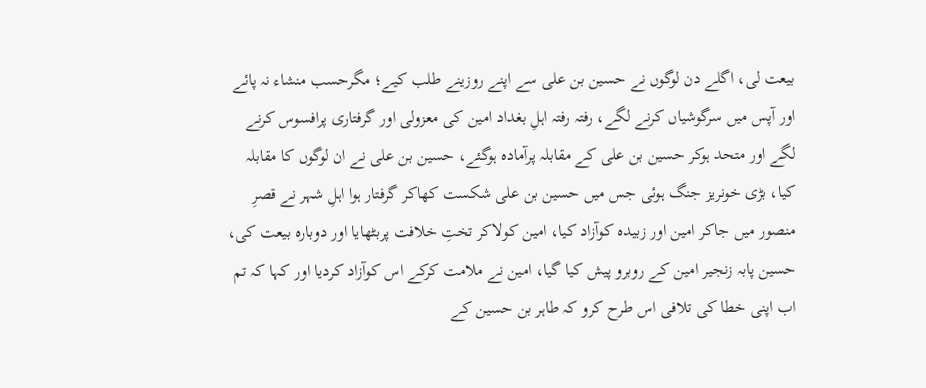بیعت لی، اگلے دن لوگوں نے حسین بن علی سے اپنے روزینے طلب کیے؛ مگرحسب منشاء نہ پائے اور آپس میں سرگوشیاں کرنے لگے، رفتہ رفتہ اہلِ بغداد امین کی معزولی اور گرفتاری پرافسوس کرنے لگے اور متحد ہوکر حسین بن علی کے مقابلہ پرآمادہ ہوگئے، حسین بن علی نے ان لوگوں کا مقابلہ کیا، بڑی خونریز جنگ ہوئی جس میں حسین بن علی شکست کھاکر گرفتار ہوا اہلِ شہر نے قصرِ منصور میں جاکر امین اور زبیدہ کوآزاد کیا، امین کولاکر تختِ خلافت پربٹھایا اور دوبارہ بیعت کی، حسین پابہ زنجیر امین کے روبرو پیش کیا گیا، امین نے ملامت کرکے اس کوآزاد کردیا اور کہا کہ تم اب اپنی خطا کی تلافی اس طرح کرو کہ طاہر بن حسین کے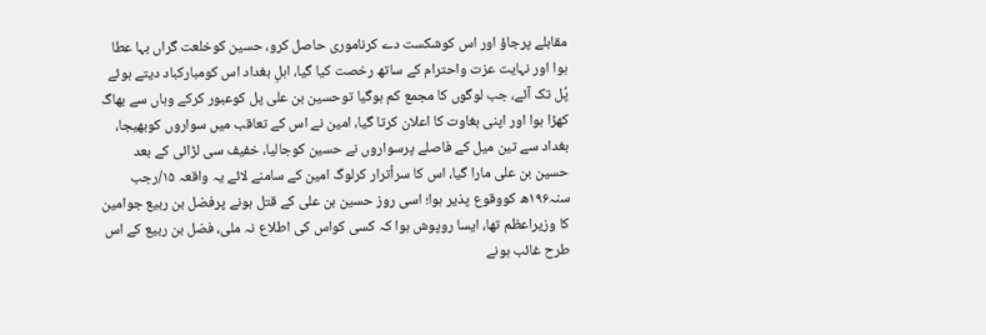مقابلے پرجاؤ اور اس کوشکست دے کرناموری حاصل کرو، حسین کوخلعت گراں بہا عطا ہوا اور نہایت عزت واحترام کے ساتھ رخصت کیا گیا، اہلِ بغداد اس کومبارکباد دیتے ہوئے پُل تک آئے، جب لوگوں کا مجمع کم ہوگیا توحسین بن علی پل کوعبور کرکے وہاں سے بھاگ کھڑا ہوا اور اپنی بغاوت کا اعلان کرتا گیا، امین نے اس کے تعاقب میں سواروں کوبھیجا، بغداد سے تین میل کے فاصلے پرسواروں نے حسین کوجالیا، خفیف سی لڑائی کے بعد حسین بن علی مارا گیا، اس کا سراُترار کرلوگ امین کے سامنے لائے یہ واقعہ ۱۵/رجب سنہ۱۹۶ھ کووقوع پذیر ہوا؛ اسی روز حسین بن علی کے قتل ہونے پرفضل بن ربیع جوامین کا وزیراعظم تھا، ایسا روپوش ہوا کہ کسی کواس کی اطلاع نہ ملی، فضل بن ربیع کے اس طرح غائب ہونے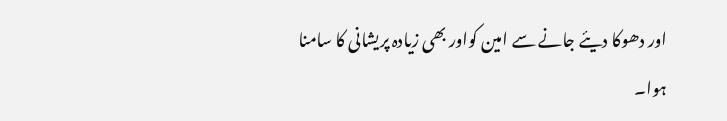اور دھوکا دیئے جانے سے امین کواور بھی زیادہ پریشانی کا سامنا ہوا۔